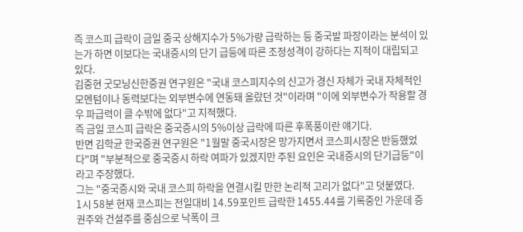즉 코스피 급락이 금일 중국 상해지수가 5%가량 급락하는 등 중국발 파장이라는 분석이 있는가 하면 이보다는 국내증시의 단기 급등에 따른 조정성격이 강하다는 지적이 대립되고 있다.
김중현 굿모닝신한증권 연구원은 "국내 코스피지수의 신고가 경신 자체가 국내 자체적인 모멘텀이나 동력보다는 외부변수에 연동돼 올랐던 것"이라며 "이에 외부변수가 작용할 경우 파급력이 클 수밖에 없다"고 지적했다.
즉 금일 코스피 급락은 중국증시의 5%이상 급락에 따른 후폭풍이란 얘기다.
반면 김학균 한국증권 연구원은 "1월말 중국시장은 망가지면서 코스피시장은 반등했었다"며 "부분적으로 중국증시 하락 여파가 있겠지만 주된 요인은 국내증시의 단기급등"이라고 주장했다.
그는 "중국증시와 국내 코스피 하락을 연결시킬 만한 논리적 고리가 없다"고 덧붙였다.
1시 58분 현재 코스피는 전일대비 14.59포인트 급락한 1455.44를 기록중인 가운데 증권주와 건설주를 중심으로 낙폭이 크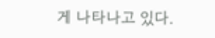게 나타나고 있다.